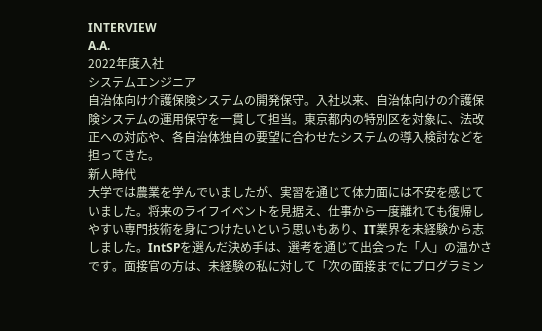INTERVIEW
A.A.
2022年度入社
システムエンジニア
自治体向け介護保険システムの開発保守。入社以来、自治体向けの介護保険システムの運用保守を一貫して担当。東京都内の特別区を対象に、法改正への対応や、各自治体独自の要望に合わせたシステムの導入検討などを担ってきた。
新人時代
大学では農業を学んでいましたが、実習を通じて体力面には不安を感じていました。将来のライフイベントを見据え、仕事から一度離れても復帰しやすい専門技術を身につけたいという思いもあり、IT業界を未経験から志しました。IntSPを選んだ決め手は、選考を通じて出会った「人」の温かさです。面接官の方は、未経験の私に対して「次の面接までにプログラミン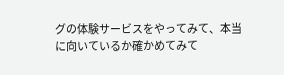グの体験サービスをやってみて、本当に向いているか確かめてみて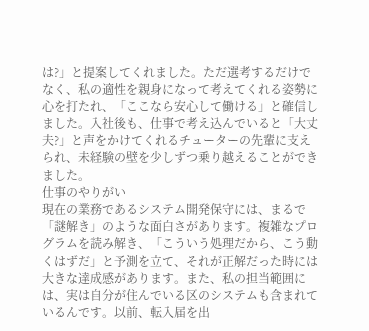は?」と提案してくれました。ただ選考するだけでなく、私の適性を親身になって考えてくれる姿勢に心を打たれ、「ここなら安心して働ける」と確信しました。入社後も、仕事で考え込んでいると「大丈夫?」と声をかけてくれるチューターの先輩に支えられ、未経験の壁を少しずつ乗り越えることができました。
仕事のやりがい
現在の業務であるシステム開発保守には、まるで「謎解き」のような面白さがあります。複雑なプログラムを読み解き、「こういう処理だから、こう動くはずだ」と予測を立て、それが正解だった時には大きな達成感があります。また、私の担当範囲には、実は自分が住んでいる区のシステムも含まれているんです。以前、転入届を出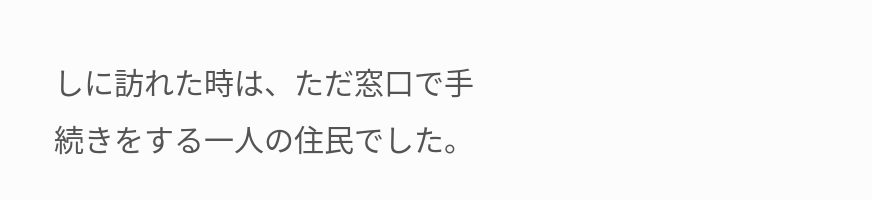しに訪れた時は、ただ窓口で手続きをする一人の住民でした。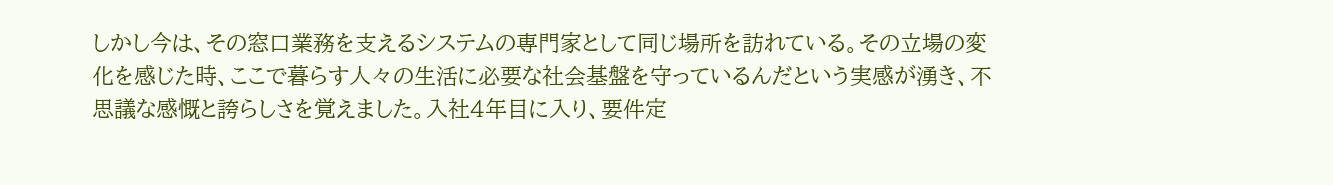しかし今は、その窓口業務を支えるシステムの専門家として同じ場所を訪れている。その立場の変化を感じた時、ここで暮らす人々の生活に必要な社会基盤を守っているんだという実感が湧き、不思議な感慨と誇らしさを覚えました。入社4年目に入り、要件定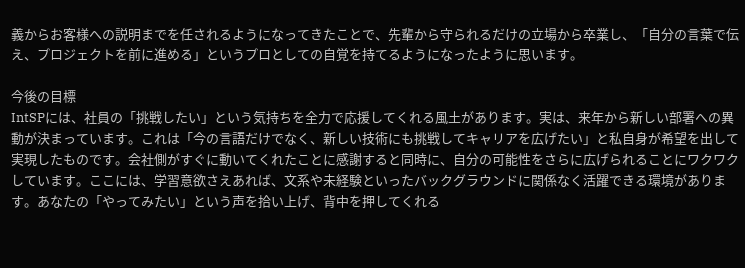義からお客様への説明までを任されるようになってきたことで、先輩から守られるだけの立場から卒業し、「自分の言葉で伝え、プロジェクトを前に進める」というプロとしての自覚を持てるようになったように思います。

今後の目標
IntSPには、社員の「挑戦したい」という気持ちを全力で応援してくれる風土があります。実は、来年から新しい部署への異動が決まっています。これは「今の言語だけでなく、新しい技術にも挑戦してキャリアを広げたい」と私自身が希望を出して実現したものです。会社側がすぐに動いてくれたことに感謝すると同時に、自分の可能性をさらに広げられることにワクワクしています。ここには、学習意欲さえあれば、文系や未経験といったバックグラウンドに関係なく活躍できる環境があります。あなたの「やってみたい」という声を拾い上げ、背中を押してくれる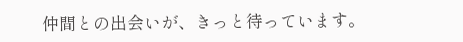仲間との出会いが、きっと待っています。